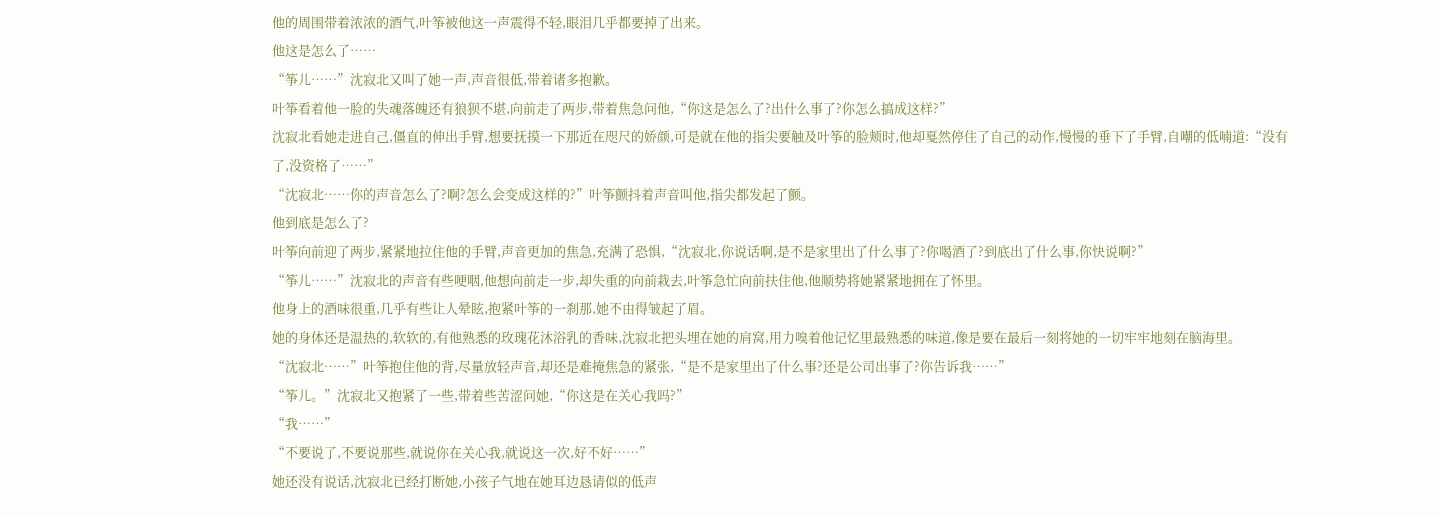他的周围带着浓浓的酒气,叶筝被他这一声震得不轻,眼泪几乎都要掉了出来。
他这是怎么了……
“筝儿……”沈寂北又叫了她一声,声音很低,带着诸多抱歉。
叶筝看着他一脸的失魂落魄还有狼狈不堪,向前走了两步,带着焦急问他,“你这是怎么了?出什么事了?你怎么搞成这样?”
沈寂北看她走进自己,僵直的伸出手臂,想要抚摸一下那近在咫尺的娇颜,可是就在他的指尖要触及叶筝的脸颊时,他却戛然停住了自己的动作,慢慢的垂下了手臂,自嘲的低喃道:“没有了,没资格了……”
“沈寂北……你的声音怎么了?啊?怎么会变成这样的?”叶筝颤抖着声音叫他,指尖都发起了颤。
他到底是怎么了?
叶筝向前迎了两步,紧紧地拉住他的手臂,声音更加的焦急,充满了恐惧,“沈寂北,你说话啊,是不是家里出了什么事了?你喝酒了?到底出了什么事,你快说啊?”
“筝儿……”沈寂北的声音有些哽咽,他想向前走一步,却失重的向前栽去,叶筝急忙向前扶住他,他顺势将她紧紧地拥在了怀里。
他身上的酒味很重,几乎有些让人晕眩,抱紧叶筝的一刹那,她不由得皱起了眉。
她的身体还是温热的,软软的,有他熟悉的玫瑰花沐浴乳的香味,沈寂北把头埋在她的肩窝,用力嗅着他记忆里最熟悉的味道,像是要在最后一刻将她的一切牢牢地刻在脑海里。
“沈寂北……”叶筝抱住他的背,尽量放轻声音,却还是难掩焦急的紧张,“是不是家里出了什么事?还是公司出事了?你告诉我……”
“筝儿。”沈寂北又抱紧了一些,带着些苦涩问她,“你这是在关心我吗?”
“我……”
“不要说了,不要说那些,就说你在关心我,就说这一次,好不好……”
她还没有说话,沈寂北已经打断她,小孩子气地在她耳边恳请似的低声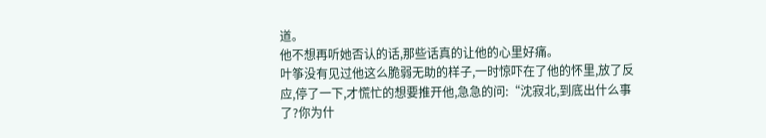道。
他不想再听她否认的话,那些话真的让他的心里好痛。
叶筝没有见过他这么脆弱无助的样子,一时惊吓在了他的怀里,放了反应,停了一下,才慌忙的想要推开他,急急的问:“沈寂北,到底出什么事了?你为什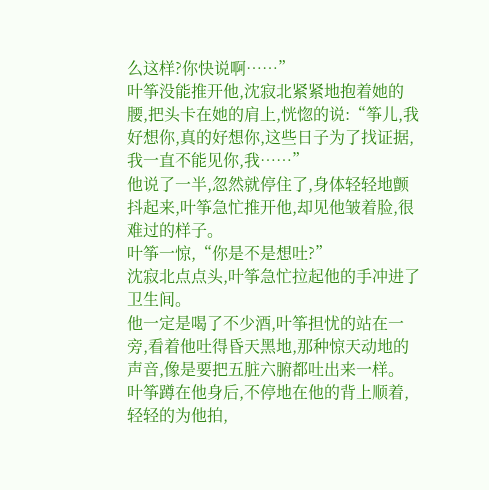么这样?你快说啊……”
叶筝没能推开他,沈寂北紧紧地抱着她的腰,把头卡在她的肩上,恍惚的说:“筝儿,我好想你,真的好想你,这些日子为了找证据,我一直不能见你,我……”
他说了一半,忽然就停住了,身体轻轻地颤抖起来,叶筝急忙推开他,却见他皱着脸,很难过的样子。
叶筝一惊,“你是不是想吐?”
沈寂北点点头,叶筝急忙拉起他的手冲进了卫生间。
他一定是喝了不少酒,叶筝担忧的站在一旁,看着他吐得昏天黑地,那种惊天动地的声音,像是要把五脏六腑都吐出来一样。
叶筝蹲在他身后,不停地在他的背上顺着,轻轻的为他拍,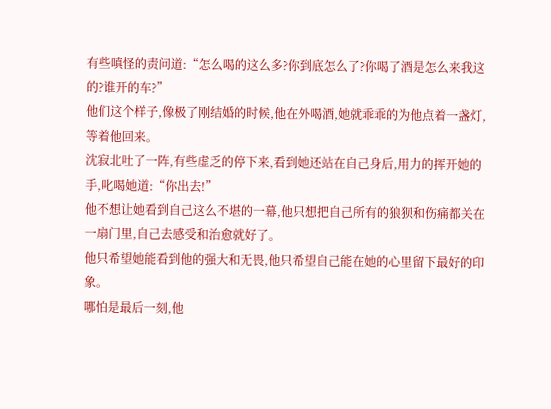有些嗔怪的责问道:“怎么喝的这么多?你到底怎么了?你喝了酒是怎么来我这的?谁开的车?”
他们这个样子,像极了刚结婚的时候,他在外喝酒,她就乖乖的为他点着一盏灯,等着他回来。
沈寂北吐了一阵,有些虚乏的停下来,看到她还站在自己身后,用力的挥开她的手,叱喝她道:“你出去!”
他不想让她看到自己这么不堪的一幕,他只想把自己所有的狼狈和伤痛都关在一扇门里,自己去感受和治愈就好了。
他只希望她能看到他的强大和无畏,他只希望自己能在她的心里留下最好的印象。
哪怕是最后一刻,他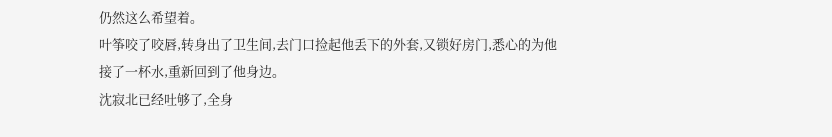仍然这么希望着。
叶筝咬了咬唇,转身出了卫生间,去门口捡起他丢下的外套,又锁好房门,悉心的为他接了一杯水,重新回到了他身边。
沈寂北已经吐够了,全身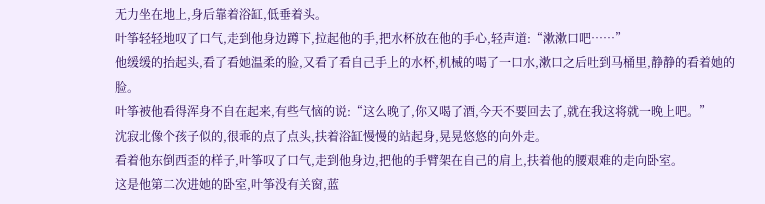无力坐在地上,身后靠着浴缸,低垂着头。
叶筝轻轻地叹了口气,走到他身边蹲下,拉起他的手,把水杯放在他的手心,轻声道:“漱漱口吧……”
他缓缓的抬起头,看了看她温柔的脸,又看了看自己手上的水杯,机械的喝了一口水,漱口之后吐到马桶里,静静的看着她的脸。
叶筝被他看得浑身不自在起来,有些气恼的说:“这么晚了,你又喝了酒,今天不要回去了,就在我这将就一晚上吧。”
沈寂北像个孩子似的,很乖的点了点头,扶着浴缸慢慢的站起身,晃晃悠悠的向外走。
看着他东倒西歪的样子,叶筝叹了口气,走到他身边,把他的手臂架在自己的肩上,扶着他的腰艰难的走向卧室。
这是他第二次进她的卧室,叶筝没有关窗,蓝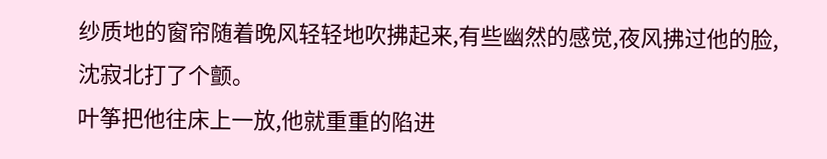纱质地的窗帘随着晚风轻轻地吹拂起来,有些幽然的感觉,夜风拂过他的脸,沈寂北打了个颤。
叶筝把他往床上一放,他就重重的陷进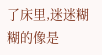了床里,迷迷糊糊的像是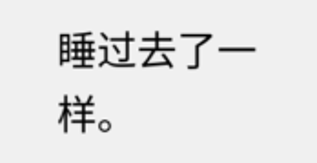睡过去了一样。